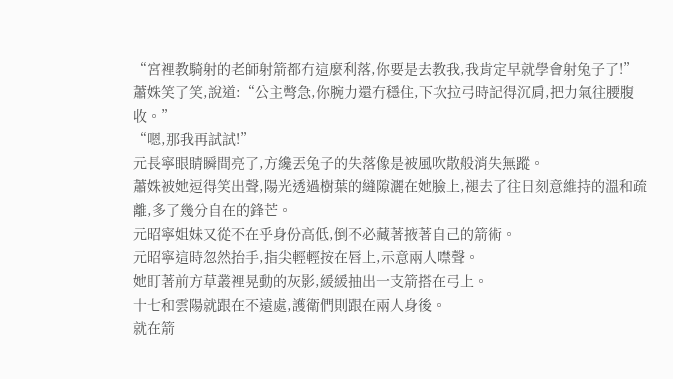“宮裡教騎射的老師射箭都冇這麼利落,你要是去教我,我肯定早就學會射兔子了!”
蕭姝笑了笑,說道:“公主彆急,你腕力還冇穩住,下次拉弓時記得沉肩,把力氣往腰腹收。”
“嗯,那我再試試!”
元長寧眼睛瞬間亮了,方纔丟兔子的失落像是被風吹散般消失無蹤。
蕭姝被她逗得笑出聲,陽光透過樹葉的縫隙灑在她臉上,褪去了往日刻意維持的溫和疏離,多了幾分自在的鋒芒。
元昭寧姐妹又從不在乎身份高低,倒不必藏著掖著自己的箭術。
元昭寧這時忽然抬手,指尖輕輕按在唇上,示意兩人噤聲。
她盯著前方草叢裡晃動的灰影,緩緩抽出一支箭搭在弓上。
十七和雲陽就跟在不遠處,護衛們則跟在兩人身後。
就在箭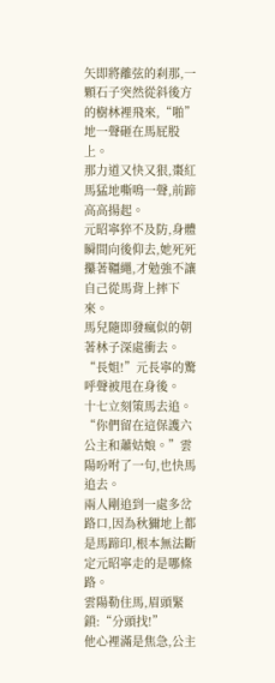矢即將離弦的刹那,一顆石子突然從斜後方的樹林裡飛來,“啪”地一聲砸在馬屁股上。
那力道又快又狠,棗紅馬猛地嘶鳴一聲,前蹄高高揚起。
元昭寧猝不及防,身體瞬間向後仰去,她死死攥著韁繩,才勉強不讓自己從馬背上摔下來。
馬兒隨即發瘋似的朝著林子深處衝去。
“長姐!”元長寧的驚呼聲被甩在身後。
十七立刻策馬去追。
“你們留在這保護六公主和蕭姑娘。”雲陽吩咐了一句,也快馬追去。
兩人剛追到一處多岔路口,因為秋獮地上都是馬蹄印,根本無法斷定元昭寧走的是哪條路。
雲陽勒住馬,眉頭緊鎖:“分頭找!”
他心裡滿是焦急,公主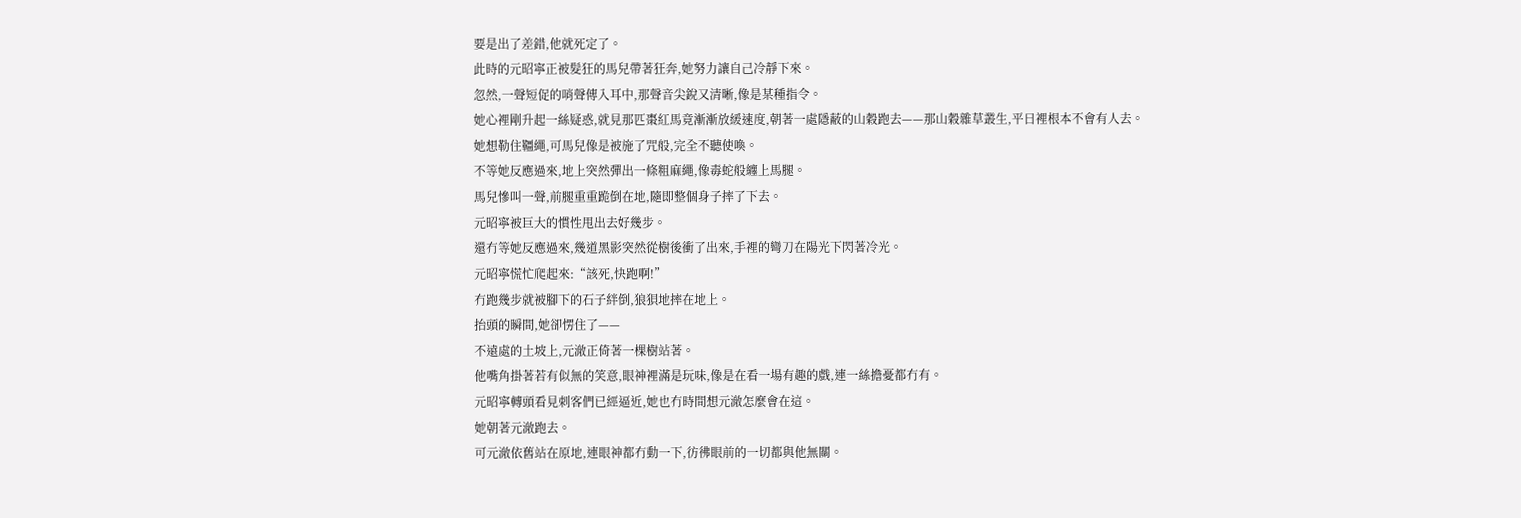要是出了差錯,他就死定了。
此時的元昭寧正被髮狂的馬兒帶著狂奔,她努力讓自己冷靜下來。
忽然,一聲短促的哨聲傳入耳中,那聲音尖銳又清晰,像是某種指令。
她心裡剛升起一絲疑惑,就見那匹棗紅馬竟漸漸放緩速度,朝著一處隱蔽的山穀跑去——那山穀雜草叢生,平日裡根本不會有人去。
她想勒住韁繩,可馬兒像是被施了咒般,完全不聽使喚。
不等她反應過來,地上突然彈出一條粗麻繩,像毒蛇般纏上馬腿。
馬兒慘叫一聲,前腿重重跪倒在地,隨即整個身子摔了下去。
元昭寧被巨大的慣性甩出去好幾步。
還冇等她反應過來,幾道黑影突然從樹後衝了出來,手裡的彎刀在陽光下閃著冷光。
元昭寧慌忙爬起來:“該死,快跑啊!”
冇跑幾步就被腳下的石子絆倒,狼狽地摔在地上。
抬頭的瞬間,她卻愣住了——
不遠處的土坡上,元澈正倚著一棵樹站著。
他嘴角掛著若有似無的笑意,眼神裡滿是玩味,像是在看一場有趣的戲,連一絲擔憂都冇有。
元昭寧轉頭看見刺客們已經逼近,她也冇時間想元澈怎麼會在這。
她朝著元澈跑去。
可元澈依舊站在原地,連眼神都冇動一下,彷彿眼前的一切都與他無關。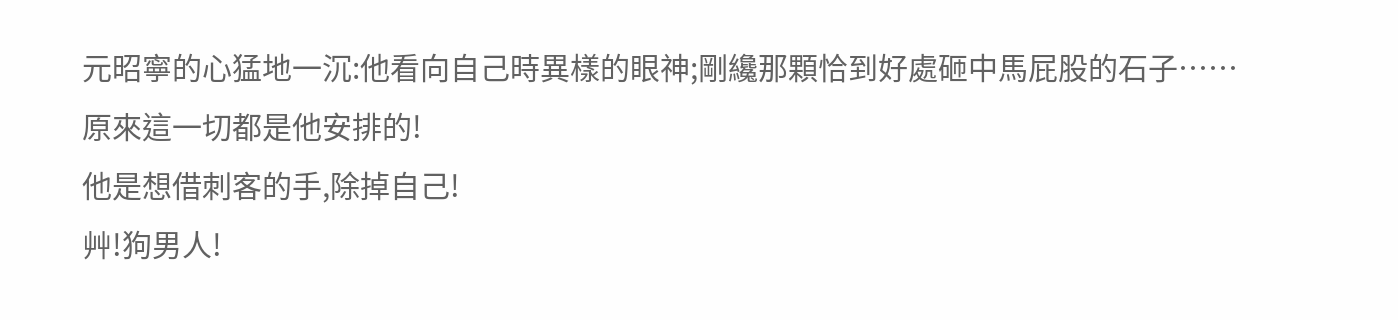元昭寧的心猛地一沉:他看向自己時異樣的眼神;剛纔那顆恰到好處砸中馬屁股的石子……
原來這一切都是他安排的!
他是想借刺客的手,除掉自己!
艸!狗男人!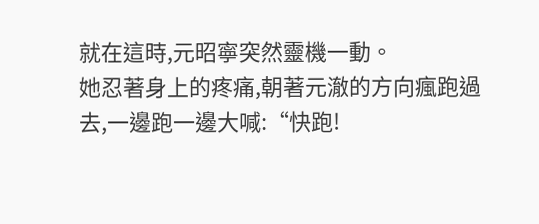就在這時,元昭寧突然靈機一動。
她忍著身上的疼痛,朝著元澈的方向瘋跑過去,一邊跑一邊大喊:“快跑!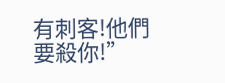有刺客!他們要殺你!”